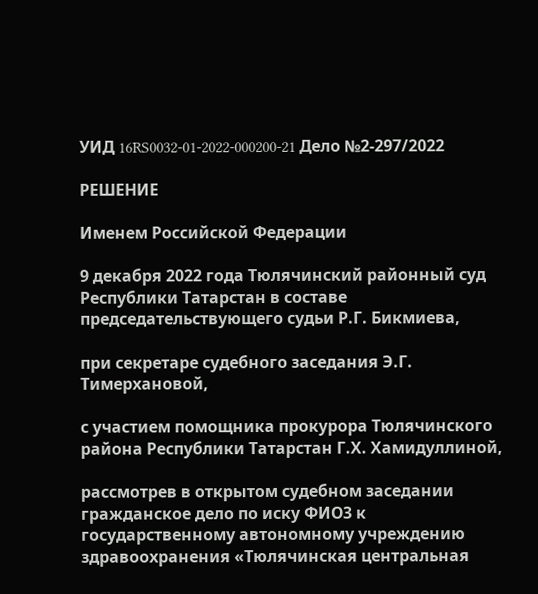УИД 16RS0032-01-2022-000200-21 Дело №2-297/2022

РЕШЕНИЕ

Именем Российской Федерации

9 декабря 2022 года Тюлячинский районный суд Республики Татарстан в составе председательствующего судьи Р.Г. Бикмиева,

при секретаре судебного заседания Э.Г. Тимерхановой,

с участием помощника прокурора Тюлячинского района Республики Татарстан Г.Х. Хамидуллиной,

рассмотрев в открытом судебном заседании гражданское дело по иску ФИО3 к государственному автономному учреждению здравоохранения «Тюлячинская центральная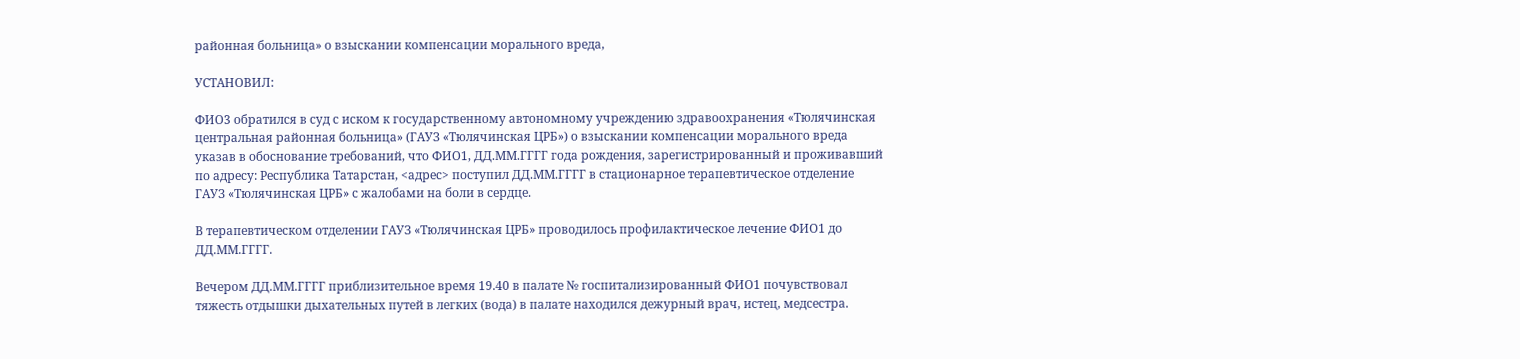районная больница» о взыскании компенсации морального вреда,

УСТАНОВИЛ:

ФИО3 обратился в суд с иском к государственному автономному учреждению здравоохранения «Тюлячинская центральная районная больница» (ГАУЗ «Тюлячинская ЦРБ») о взыскании компенсации морального вреда указав в обоснование требований, что ФИО1, ДД.ММ.ГГГГ года рождения, зарегистрированный и проживавший по адресу: Республика Татарстан, <адрес> поступил ДД.ММ.ГГГГ в стационарное терапевтическое отделение ГАУЗ «Тюлячинская ЦРБ» с жалобами на боли в сердце.

В терапевтическом отделении ГАУЗ «Тюлячинская ЦРБ» проводилось профилактическое лечение ФИО1 до ДД.ММ.ГГГГ.

Вечером ДД.ММ.ГГГГ приблизительное время 19.40 в палате № госпитализированный ФИО1 почувствовал тяжесть отдышки дыхательных путей в легких (вода) в палате находился дежурный врач, истец, медсестра.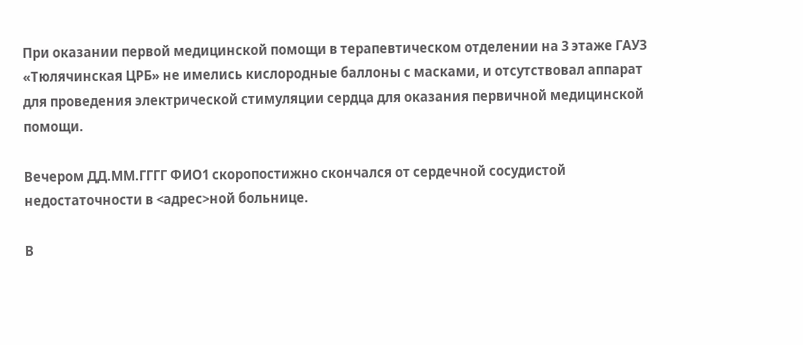При оказании первой медицинской помощи в терапевтическом отделении на 3 этаже ГАУЗ «Тюлячинская ЦРБ» не имелись кислородные баллоны с масками, и отсутствовал аппарат для проведения электрической стимуляции сердца для оказания первичной медицинской помощи.

Вечером ДД.ММ.ГГГГ ФИО1 скоропостижно скончался от сердечной сосудистой недостаточности в <адрес>ной больнице.

В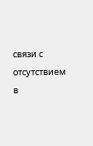связи с отсутствием в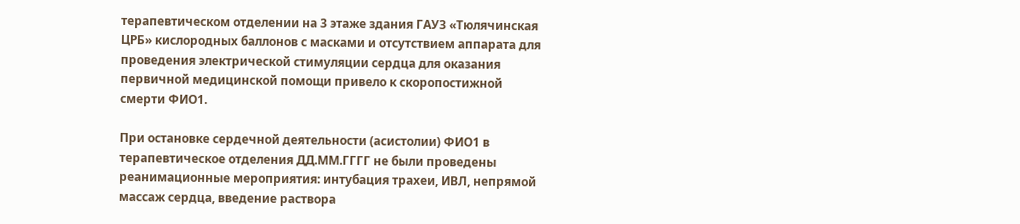терапевтическом отделении на 3 этаже здания ГАУЗ «Тюлячинская ЦРБ» кислородных баллонов с масками и отсутствием аппарата для проведения электрической стимуляции сердца для оказания первичной медицинской помощи привело к скоропостижной смерти ФИО1.

При остановке сердечной деятельности (асистолии) ФИО1 в терапевтическое отделения ДД.ММ.ГГГГ не были проведены реанимационные мероприятия: интубация трахеи, ИВЛ, непрямой массаж сердца, введение раствора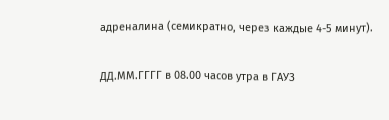адреналина (семикратно, через каждые 4-5 минут).

ДД.ММ.ГГГГ в 08.00 часов утра в ГАУЗ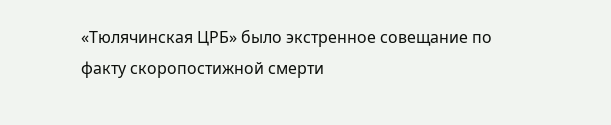«Тюлячинская ЦРБ» было экстренное совещание по факту скоропостижной смерти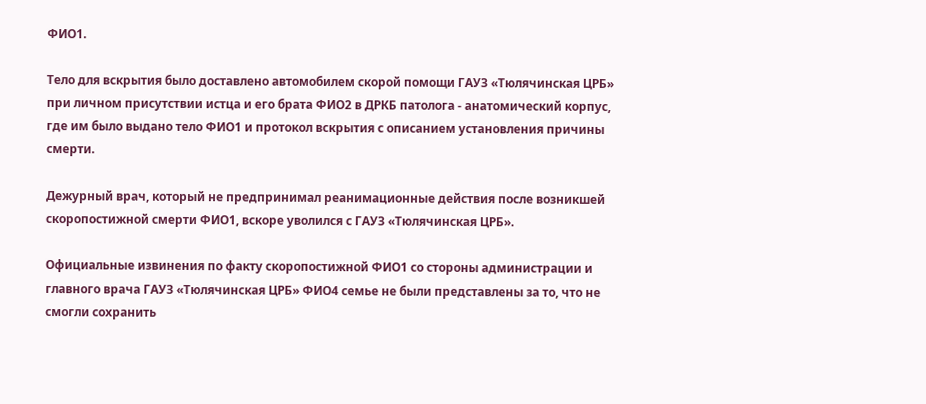ФИО1.

Тело для вскрытия было доставлено автомобилем скорой помощи ГАУЗ «Тюлячинская ЦРБ» при личном присутствии истца и его брата ФИО2 в ДРКБ патолога - анатомический корпус, где им было выдано тело ФИО1 и протокол вскрытия с описанием установления причины смерти.

Дежурный врач, который не предпринимал реанимационные действия после возникшей скоропостижной смерти ФИО1, вскоре уволился с ГАУЗ «Тюлячинская ЦРБ».

Официальные извинения по факту скоропостижной ФИО1 со стороны администрации и главного врача ГАУЗ «Тюлячинская ЦРБ» ФИО4 семье не были представлены за то, что не смогли сохранить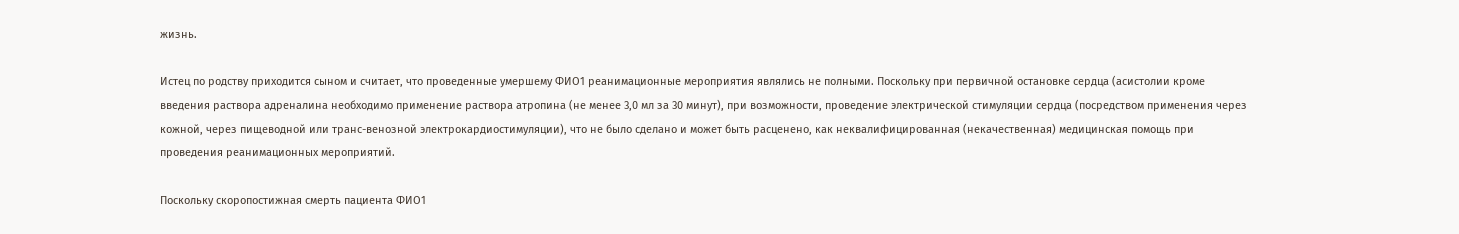жизнь.

Истец по родству приходится сыном и считает, что проведенные умершему ФИО1 реанимационные мероприятия являлись не полными. Поскольку при первичной остановке сердца (асистолии кроме введения раствора адреналина необходимо применение раствора атропина (не менее 3,0 мл за 30 минут), при возможности, проведение электрической стимуляции сердца (посредством применения через кожной, через пищеводной или транс-венозной электрокардиостимуляции), что не было сделано и может быть расценено, как неквалифицированная (некачественная) медицинская помощь при проведения реанимационных мероприятий.

Поскольку скоропостижная смерть пациента ФИО1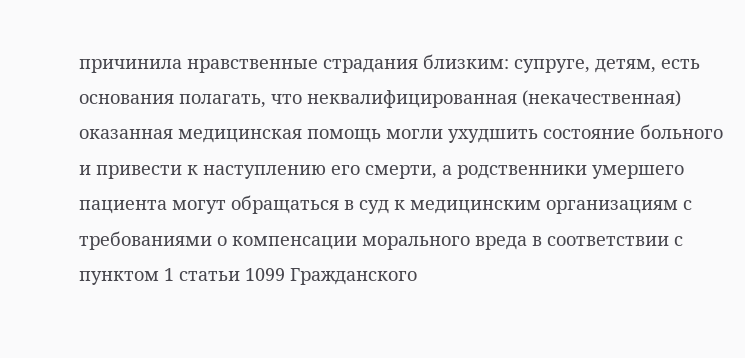причинила нравственные страдания близким: супруге, детям, есть основания полагать, что неквалифицированная (некачественная) оказанная медицинская помощь могли ухудшить состояние больного и привести к наступлению его смерти, а родственники умершего пациента могут обращаться в суд к медицинским организациям с требованиями о компенсации морального вреда в соответствии с пунктом 1 статьи 1099 Гражданского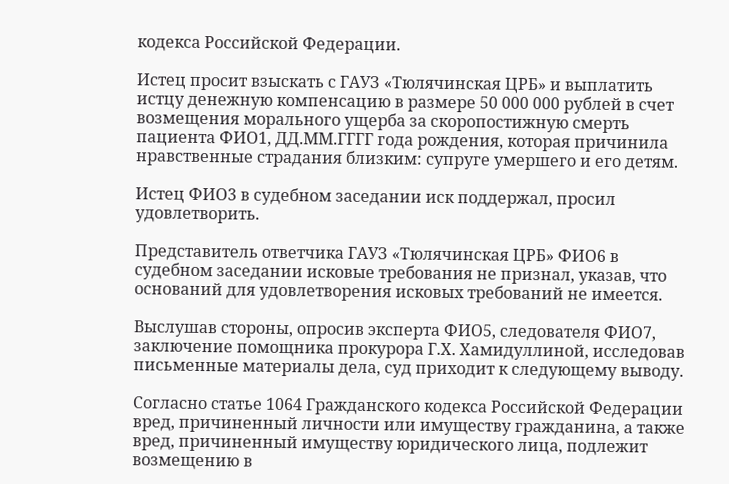кодекса Российской Федерации.

Истец просит взыскать с ГАУЗ «Тюлячинская ЦРБ» и выплатить истцу денежную компенсацию в размере 50 000 000 рублей в счет возмещения морального ущерба за скоропостижную смерть пациента ФИО1, ДД.ММ.ГГГГ года рождения, которая причинила нравственные страдания близким: супруге умершего и его детям.

Истец ФИО3 в судебном заседании иск поддержал, просил удовлетворить.

Представитель ответчика ГАУЗ «Тюлячинская ЦРБ» ФИО6 в судебном заседании исковые требования не признал, указав, что оснований для удовлетворения исковых требований не имеется.

Выслушав стороны, опросив эксперта ФИО5, следователя ФИО7, заключение помощника прокурора Г.Х. Хамидуллиной, исследовав письменные материалы дела, суд приходит к следующему выводу.

Согласно статье 1064 Гражданского кодекса Российской Федерации вред, причиненный личности или имуществу гражданина, а также вред, причиненный имуществу юридического лица, подлежит возмещению в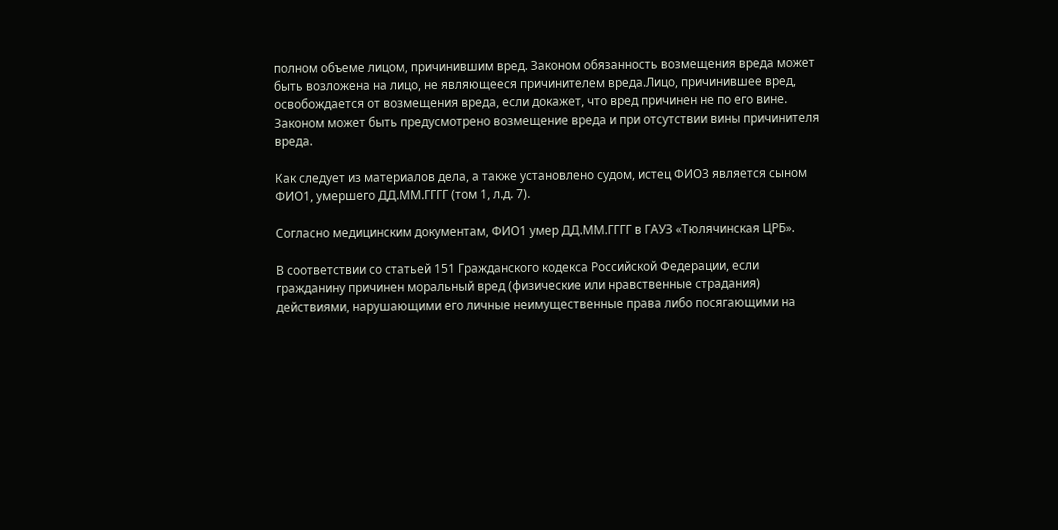полном объеме лицом, причинившим вред. Законом обязанность возмещения вреда может быть возложена на лицо, не являющееся причинителем вреда.Лицо, причинившее вред, освобождается от возмещения вреда, если докажет, что вред причинен не по его вине. Законом может быть предусмотрено возмещение вреда и при отсутствии вины причинителя вреда.

Как следует из материалов дела, а также установлено судом, истец ФИО3 является сыном ФИО1, умершего ДД.ММ.ГГГГ (том 1, л.д. 7).

Согласно медицинским документам, ФИО1 умер ДД.ММ.ГГГГ в ГАУЗ «Тюлячинская ЦРБ».

В соответствии со статьей 151 Гражданского кодекса Российской Федерации, если гражданину причинен моральный вред (физические или нравственные страдания) действиями, нарушающими его личные неимущественные права либо посягающими на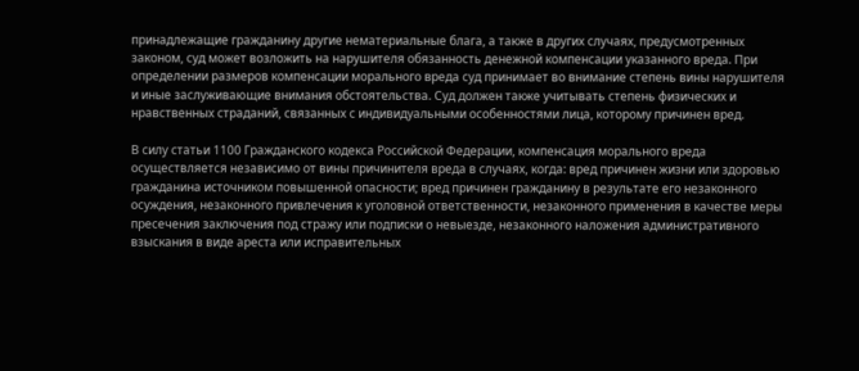принадлежащие гражданину другие нематериальные блага, а также в других случаях, предусмотренных законом, суд может возложить на нарушителя обязанность денежной компенсации указанного вреда. При определении размеров компенсации морального вреда суд принимает во внимание степень вины нарушителя и иные заслуживающие внимания обстоятельства. Суд должен также учитывать степень физических и нравственных страданий, связанных с индивидуальными особенностями лица, которому причинен вред.

В силу статьи 1100 Гражданского кодекса Российской Федерации, компенсация морального вреда осуществляется независимо от вины причинителя вреда в случаях, когда: вред причинен жизни или здоровью гражданина источником повышенной опасности; вред причинен гражданину в результате его незаконного осуждения, незаконного привлечения к уголовной ответственности, незаконного применения в качестве меры пресечения заключения под стражу или подписки о невыезде, незаконного наложения административного взыскания в виде ареста или исправительных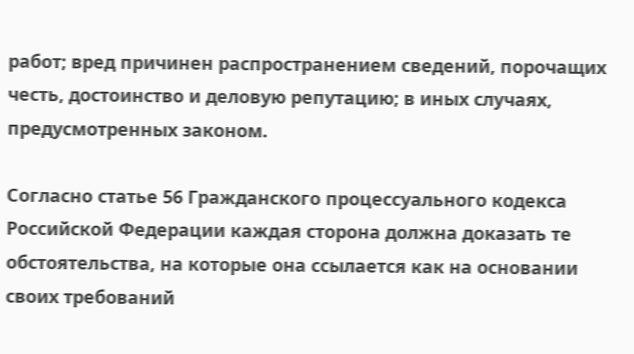работ; вред причинен распространением сведений, порочащих честь, достоинство и деловую репутацию; в иных случаях, предусмотренных законом.

Согласно статье 56 Гражданского процессуального кодекса Российской Федерации каждая сторона должна доказать те обстоятельства, на которые она ссылается как на основании своих требований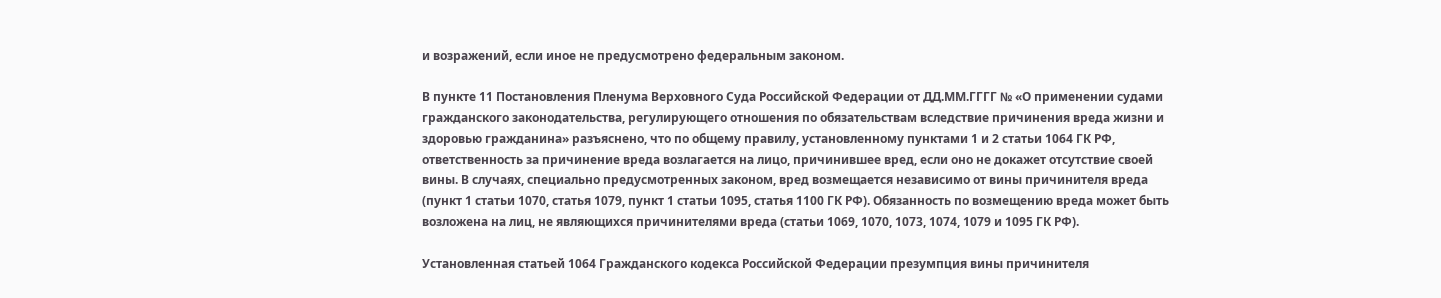и возражений, если иное не предусмотрено федеральным законом.

В пункте 11 Постановления Пленума Верховного Суда Российской Федерации от ДД.ММ.ГГГГ № «О применении судами гражданского законодательства, регулирующего отношения по обязательствам вследствие причинения вреда жизни и здоровью гражданина» разъяснено, что по общему правилу, установленному пунктами 1 и 2 статьи 1064 ГК РФ, ответственность за причинение вреда возлагается на лицо, причинившее вред, если оно не докажет отсутствие своей вины. В случаях, специально предусмотренных законом, вред возмещается независимо от вины причинителя вреда (пункт 1 статьи 1070, статья 1079, пункт 1 статьи 1095, статья 1100 ГК РФ). Обязанность по возмещению вреда может быть возложена на лиц, не являющихся причинителями вреда (статьи 1069, 1070, 1073, 1074, 1079 и 1095 ГК РФ).

Установленная статьей 1064 Гражданского кодекса Российской Федерации презумпция вины причинителя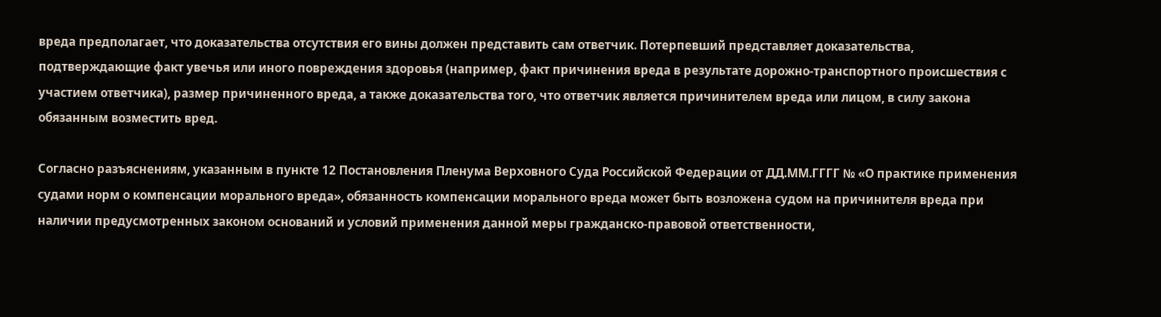вреда предполагает, что доказательства отсутствия его вины должен представить сам ответчик. Потерпевший представляет доказательства, подтверждающие факт увечья или иного повреждения здоровья (например, факт причинения вреда в результате дорожно-транспортного происшествия с участием ответчика), размер причиненного вреда, а также доказательства того, что ответчик является причинителем вреда или лицом, в силу закона обязанным возместить вред.

Согласно разъяснениям, указанным в пункте 12 Постановления Пленума Верховного Суда Российской Федерации от ДД.ММ.ГГГГ № «О практике применения судами норм о компенсации морального вреда», обязанность компенсации морального вреда может быть возложена судом на причинителя вреда при наличии предусмотренных законом оснований и условий применения данной меры гражданско-правовой ответственности,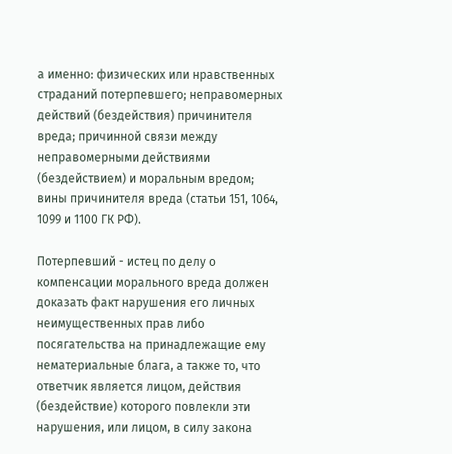а именно: физических или нравственных страданий потерпевшего; неправомерных действий (бездействия) причинителя вреда; причинной связи между неправомерными действиями (бездействием) и моральным вредом; вины причинителя вреда (статьи 151, 1064, 1099 и 1100 ГК РФ).

Потерпевший - истец по делу о компенсации морального вреда должен доказать факт нарушения его личных неимущественных прав либо посягательства на принадлежащие ему нематериальные блага, а также то, что ответчик является лицом, действия (бездействие) которого повлекли эти нарушения, или лицом, в силу закона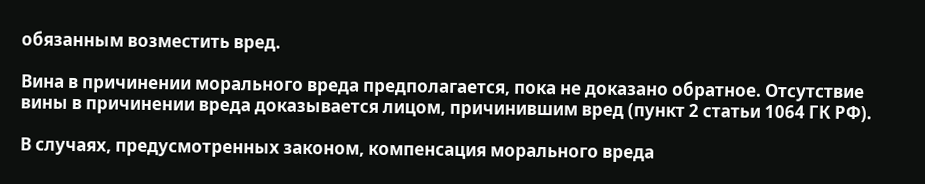обязанным возместить вред.

Вина в причинении морального вреда предполагается, пока не доказано обратное. Отсутствие вины в причинении вреда доказывается лицом, причинившим вред (пункт 2 статьи 1064 ГК РФ).

В случаях, предусмотренных законом, компенсация морального вреда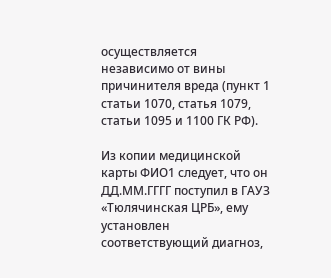осуществляется независимо от вины причинителя вреда (пункт 1 статьи 1070, статья 1079, статьи 1095 и 1100 ГК РФ).

Из копии медицинской карты ФИО1 следует, что он ДД.ММ.ГГГГ поступил в ГАУЗ «Тюлячинская ЦРБ», ему установлен соответствующий диагноз,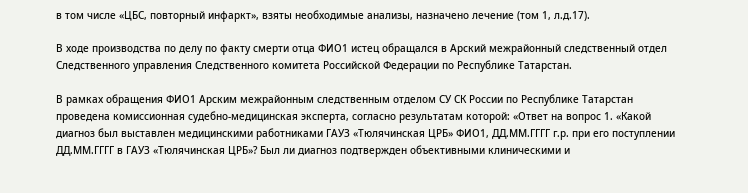в том числе «ЦБС, повторный инфаркт», взяты необходимые анализы, назначено лечение (том 1, л.д.17).

В ходе производства по делу по факту смерти отца ФИО1 истец обращался в Арский межрайонный следственный отдел Следственного управления Следственного комитета Российской Федерации по Республике Татарстан.

В рамках обращения ФИО1 Арским межрайонным следственным отделом СУ СК России по Республике Татарстан проведена комиссионная судебно-медицинская эксперта, согласно результатам которой: «Ответ на вопрос 1. «Какой диагноз был выставлен медицинскими работниками ГАУЗ «Тюлячинская ЦРБ» ФИО1, ДД.ММ.ГГГГ г.р. при его поступлении ДД.ММ.ГГГГ в ГАУЗ «Тюлячинская ЦРБ»? Был ли диагноз подтвержден объективными клиническими и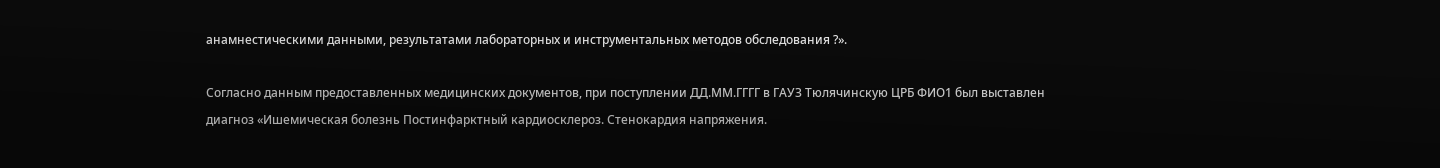анамнестическими данными, результатами лабораторных и инструментальных методов обследования ?».

Согласно данным предоставленных медицинских документов, при поступлении ДД.ММ.ГГГГ в ГАУЗ Тюлячинскую ЦРБ ФИО1 был выставлен диагноз «Ишемическая болезнь Постинфарктный кардиосклероз. Стенокардия напряжения.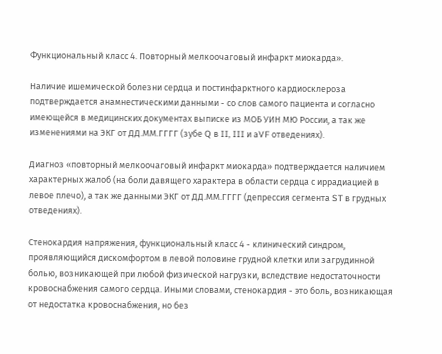Функциональный класс 4. Повторный мелкоочаговый инфаркт миокарда».

Наличие ишемической болезни сердца и постинфарктного кардиосклероза подтверждается анамнестическими данными - со слов самого пациента и согласно имеющейся в медицинских документах выписке из МОБ УИН МЮ России, а так же изменениями на ЭКГ от ДД.ММ.ГГГГ (зубе Q в II, III и aVF отведениях).

Диагноз «повторный мелкоочаговый инфаркт миокарда» подтверждается наличием характерных жалоб (на боли давящего характера в области сердца с иррадиацией в левое плечо), а так же данными ЭКГ от ДД.ММ.ГГГГ (депрессия сегмента ST в грудных отведениях).

Стенокардия напряжения, функциональный класс 4 - клинический синдром, проявляющийся дискомфортом в левой половине грудной клетки или загрудинной болью, возникающей при любой физической нагрузки, вследствие недостаточности кровоснабжения самого сердца. Иными словами, стенокардия - это боль, возникающая от недостатка кровоснабжения, но без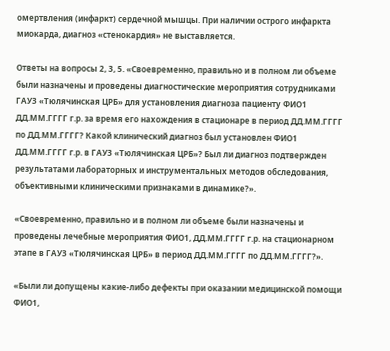омертвления (инфаркт) сердечной мышцы. При наличии острого инфаркта миокарда, диагноз «стенокардия» не выставляется.

Ответы на вопросы 2, 3, 5. «Своевременно, правильно и в полном ли объеме были назначены и проведены диагностические мероприятия сотрудниками ГАУЗ «Тюлячинская ЦРБ» для установления диагноза пациенту ФИО1 ДД.ММ.ГГГГ г.р. за время его нахождения в стационаре в период ДД.ММ.ГГГГ по ДД.ММ.ГГГГ? Какой клинический диагноз был установлен ФИО1 ДД.ММ.ГГГГ г.р. в ГАУЗ «Тюлячинская ЦРБ»? Был ли диагноз подтвержден результатами лабораторных и инструментальных методов обследования, объективными клиническими признаками в динамике?».

«Своевременно, правильно и в полном ли объеме были назначены и проведены лечебные мероприятия ФИО1, ДД.ММ.ГГГГ г.р. на стационарном этапе в ГАУЗ «Тюлячинская ЦРБ» в период ДД.ММ.ГГГГ по ДД.ММ.ГГГГ?».

«Были ли допущены какие-либо дефекты при оказании медицинской помощи ФИО1,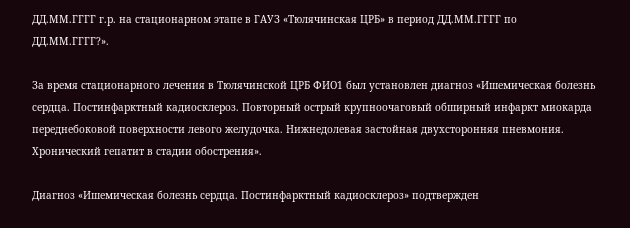ДД.ММ.ГГГГ г.р. на стационарном этапе в ГАУЗ «Тюлячинская ЦРБ» в период ДД.ММ.ГГГГ по ДД.ММ.ГГГГ?».

За время стационарного лечения в Тюлячинской ЦРБ ФИО1 был установлен диагноз «Ишемическая болезнь сердца. Постинфарктный кадиосклероз. Повторный острый крупноочаговый обширный инфаркт миокарда переднебоковой поверхности левого желудочка. Нижнедолевая застойная двухсторонняя пневмония. Хронический гепатит в стадии обострения».

Диагноз «Ишемическая болезнь сердца. Постинфарктный кадиосклероз» подтвержден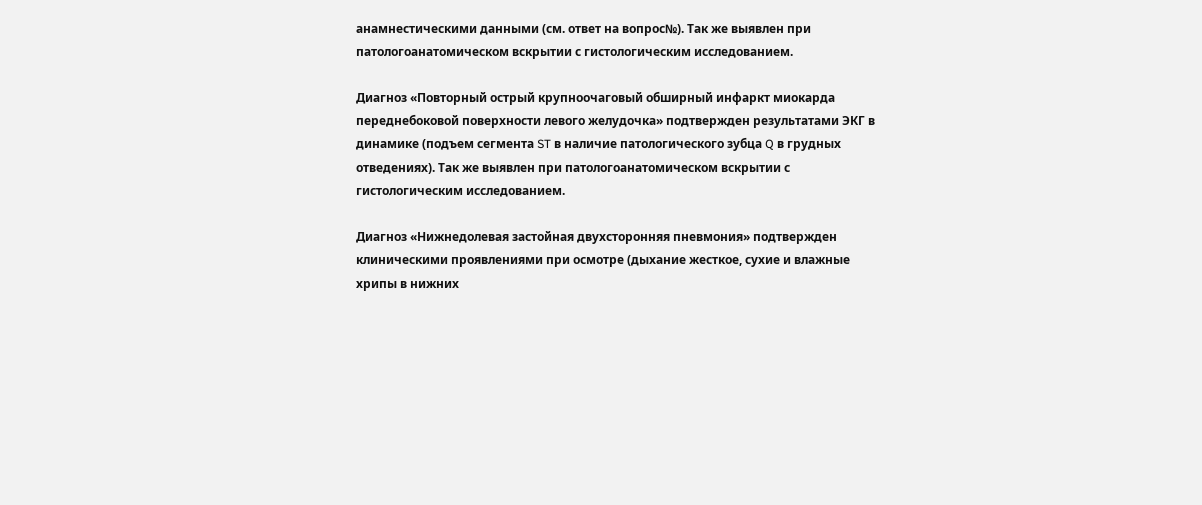анамнестическими данными (см. ответ на вопрос№). Так же выявлен при патологоанатомическом вскрытии с гистологическим исследованием.

Диагноз «Повторный острый крупноочаговый обширный инфаркт миокарда переднебоковой поверхности левого желудочка» подтвержден результатами ЭКГ в динамике (подъем сегмента ST в наличие патологического зубца Q в грудных отведениях). Так же выявлен при патологоанатомическом вскрытии с гистологическим исследованием.

Диагноз «Нижнедолевая застойная двухсторонняя пневмония» подтвержден клиническими проявлениями при осмотре (дыхание жесткое, сухие и влажные хрипы в нижних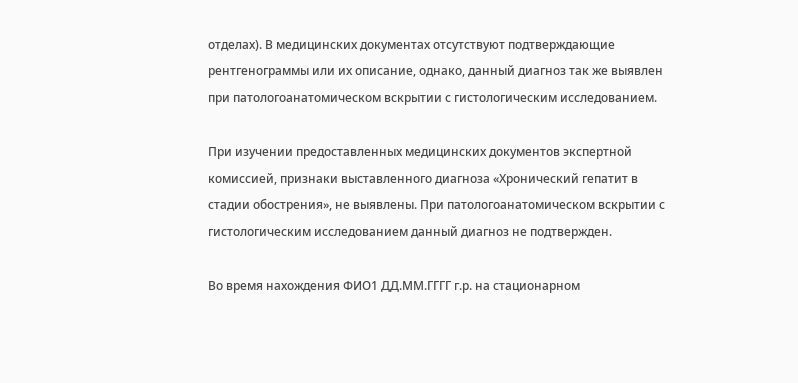отделах). В медицинских документах отсутствуют подтверждающие рентгенограммы или их описание, однако, данный диагноз так же выявлен при патологоанатомическом вскрытии с гистологическим исследованием.

При изучении предоставленных медицинских документов экспертной комиссией, признаки выставленного диагноза «Хронический гепатит в стадии обострения», не выявлены. При патологоанатомическом вскрытии с гистологическим исследованием данный диагноз не подтвержден.

Во время нахождения ФИО1 ДД.ММ.ГГГГ г.р. на стационарном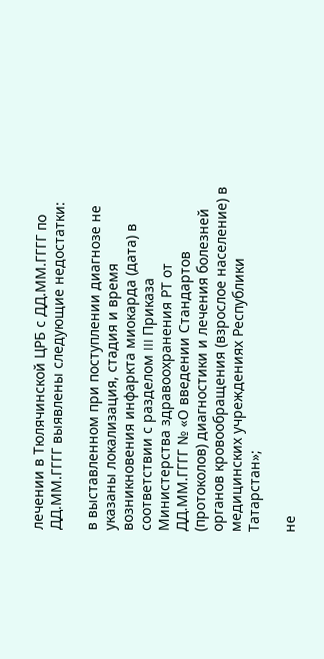лечении в Тюлячинской ЦРБ с ДД.ММ.ГГГГ по ДД.ММ.ГГГГ выявлены следующие недостатки:

в выставленном при поступлении диагнозе не указаны локализация, стадия и время возникновения инфаркта миокарда (дата) в соответствии с разделом III Приказа Министерства здравоохранения РТ от ДД.ММ.ГГГГ № «О введении Стандартов (протоколов) диагностики и лечения болезней органов кровообращения (взрослое население) в медицинских учреждениях Республики Татарстан»;

не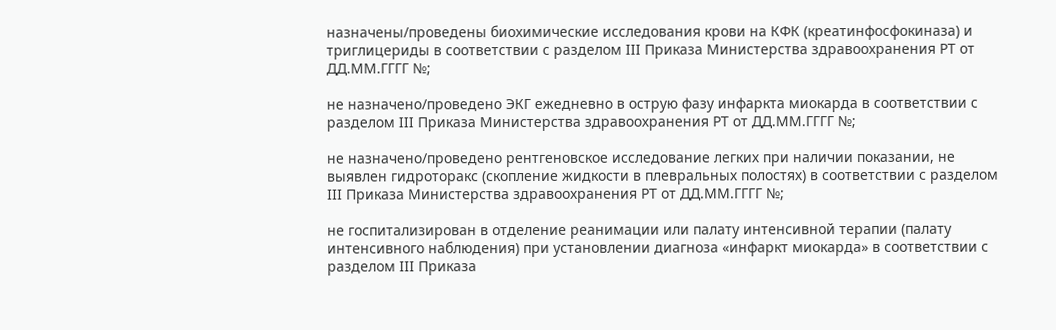назначены/проведены биохимические исследования крови на КФК (креатинфосфокиназа) и триглицериды в соответствии с разделом III Приказа Министерства здравоохранения РТ от ДД.ММ.ГГГГ №;

не назначено/проведено ЭКГ ежедневно в острую фазу инфаркта миокарда в соответствии с разделом III Приказа Министерства здравоохранения РТ от ДД.ММ.ГГГГ №;

не назначено/проведено рентгеновское исследование легких при наличии показании, не выявлен гидроторакс (скопление жидкости в плевральных полостях) в соответствии с разделом III Приказа Министерства здравоохранения РТ от ДД.ММ.ГГГГ №;

не госпитализирован в отделение реанимации или палату интенсивной терапии (палату интенсивного наблюдения) при установлении диагноза «инфаркт миокарда» в соответствии с разделом III Приказа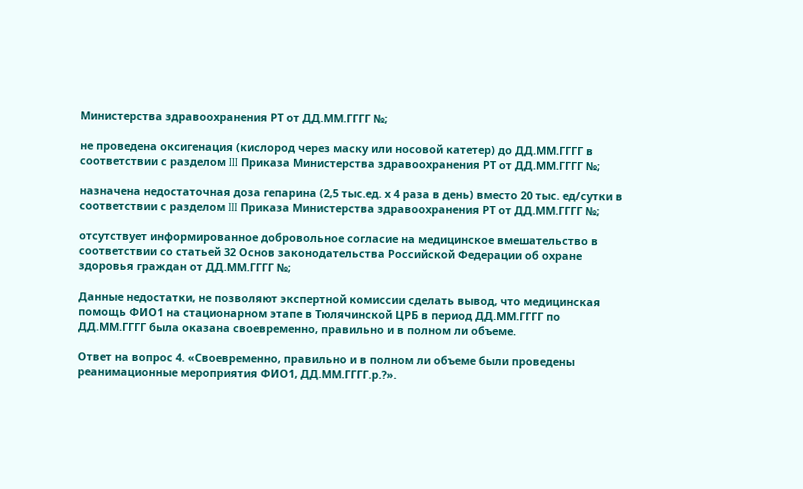Министерства здравоохранения РТ от ДД.ММ.ГГГГ №;

не проведена оксигенация (кислород через маску или носовой катетер) до ДД.ММ.ГГГГ в соответствии с разделом III Приказа Министерства здравоохранения РТ от ДД.ММ.ГГГГ №;

назначена недостаточная доза гепарина (2,5 тыс.ед. х 4 раза в день) вместо 20 тыс. ед/сутки в соответствии с разделом III Приказа Министерства здравоохранения РТ от ДД.ММ.ГГГГ №;

отсутствует информированное добровольное согласие на медицинское вмешательство в соответствии со статьей 32 Основ законодательства Российской Федерации об охране здоровья граждан от ДД.ММ.ГГГГ №;

Данные недостатки, не позволяют экспертной комиссии сделать вывод, что медицинская помощь ФИО1 на стационарном этапе в Тюлячинской ЦРБ в период ДД.ММ.ГГГГ по ДД.ММ.ГГГГ была оказана своевременно, правильно и в полном ли объеме.

Ответ на вопрос 4. «Своевременно, правильно и в полном ли объеме были проведены реанимационные мероприятия ФИО1, ДД.ММ.ГГГГ.р.?».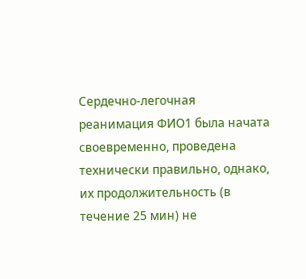Сердечно-легочная реанимация ФИО1 была начата своевременно, проведена технически правильно, однако, их продолжительность (в течение 25 мин) не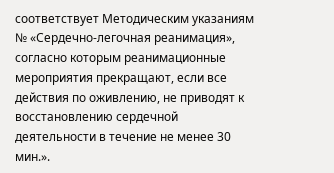соответствует Методическим указаниям № «Сердечно-легочная реанимация», согласно которым реанимационные мероприятия прекращают, если все действия по оживлению, не приводят к восстановлению сердечной деятельности в течение не менее 30 мин.».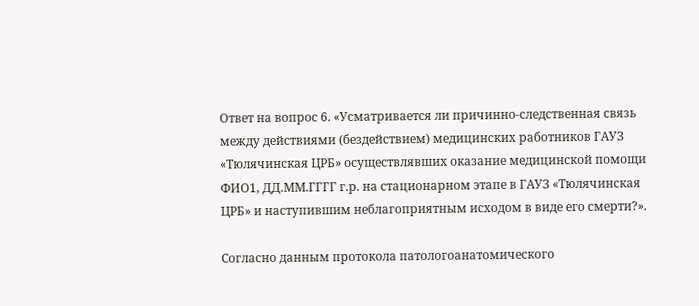Ответ на вопрос 6. «Усматривается ли причинно-следственная связь между действиями (бездействием) медицинских работников ГАУЗ «Тюлячинская ЦРБ» осуществлявших оказание медицинской помощи ФИО1, ДД.ММ.ГГГГ г.р. на стационарном этапе в ГАУЗ «Тюлячинская ЦРБ» и наступившим неблагоприятным исходом в виде его смерти?».

Согласно данным протокола патологоанатомического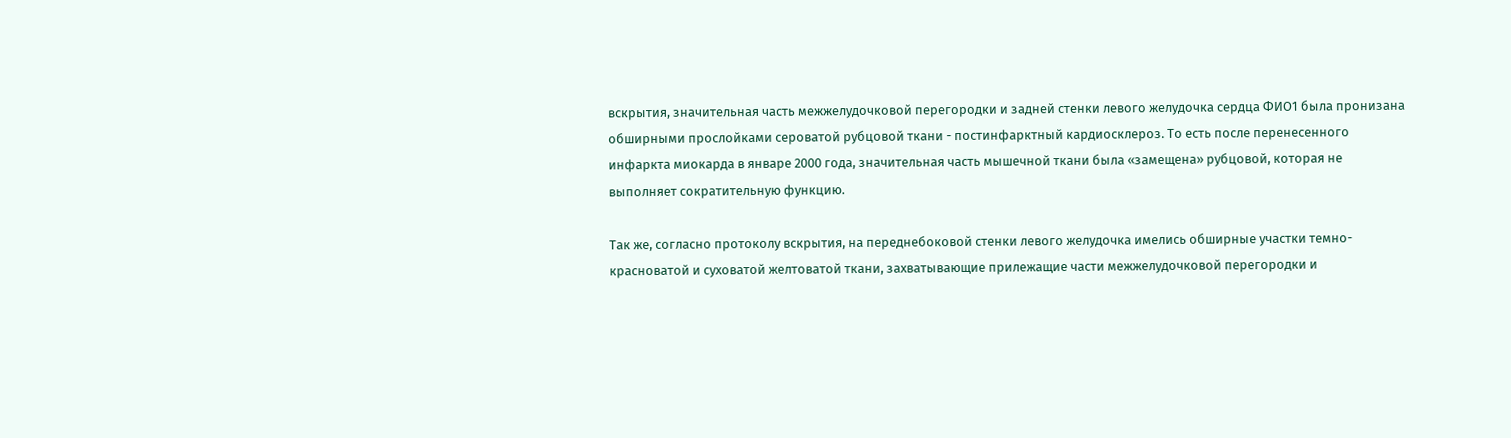вскрытия, значительная часть межжелудочковой перегородки и задней стенки левого желудочка сердца ФИО1 была пронизана обширными прослойками сероватой рубцовой ткани - постинфарктный кардиосклероз. То есть после перенесенного инфаркта миокарда в январе 2000 года, значительная часть мышечной ткани была «замещена» рубцовой, которая не выполняет сократительную функцию.

Так же, согласно протоколу вскрытия, на переднебоковой стенки левого желудочка имелись обширные участки темно-красноватой и суховатой желтоватой ткани, захватывающие прилежащие части межжелудочковой перегородки и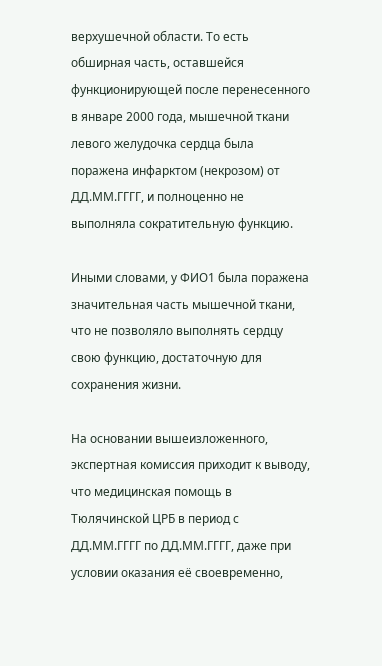верхушечной области. То есть обширная часть, оставшейся функционирующей после перенесенного в январе 2000 года, мышечной ткани левого желудочка сердца была поражена инфарктом (некрозом) от ДД.ММ.ГГГГ, и полноценно не выполняла сократительную функцию.

Иными словами, у ФИО1 была поражена значительная часть мышечной ткани, что не позволяло выполнять сердцу свою функцию, достаточную для сохранения жизни.

На основании вышеизложенного, экспертная комиссия приходит к выводу, что медицинская помощь в Тюлячинской ЦРБ в период с ДД.ММ.ГГГГ по ДД.ММ.ГГГГ, даже при условии оказания её своевременно,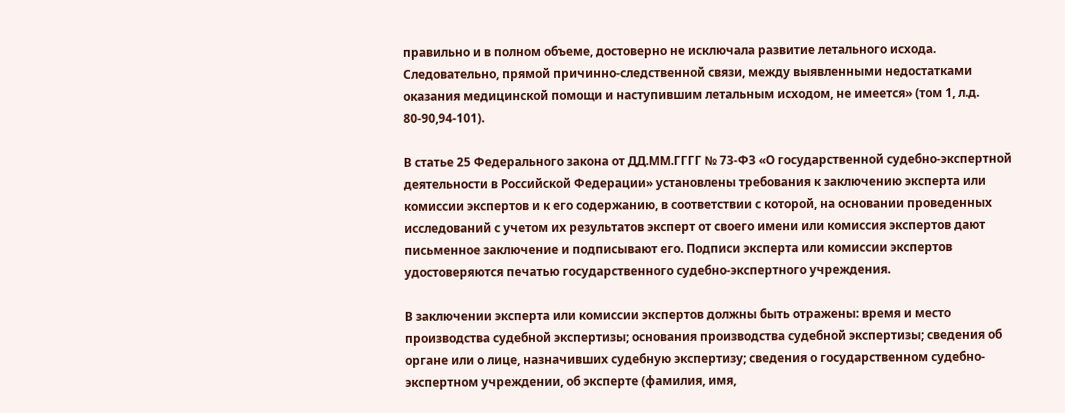правильно и в полном объеме, достоверно не исключала развитие летального исхода. Следовательно, прямой причинно-следственной связи, между выявленными недостатками оказания медицинской помощи и наступившим летальным исходом, не имеется» (том 1, л.д. 80-90,94-101).

В статье 25 Федерального закона от ДД.ММ.ГГГГ № 73-ФЗ «О государственной судебно-экспертной деятельности в Российской Федерации» установлены требования к заключению эксперта или комиссии экспертов и к его содержанию, в соответствии с которой, на основании проведенных исследований с учетом их результатов эксперт от своего имени или комиссия экспертов дают письменное заключение и подписывают его. Подписи эксперта или комиссии экспертов удостоверяются печатью государственного судебно-экспертного учреждения.

В заключении эксперта или комиссии экспертов должны быть отражены: время и место производства судебной экспертизы; основания производства судебной экспертизы; сведения об органе или о лице, назначивших судебную экспертизу; сведения о государственном судебно-экспертном учреждении, об эксперте (фамилия, имя,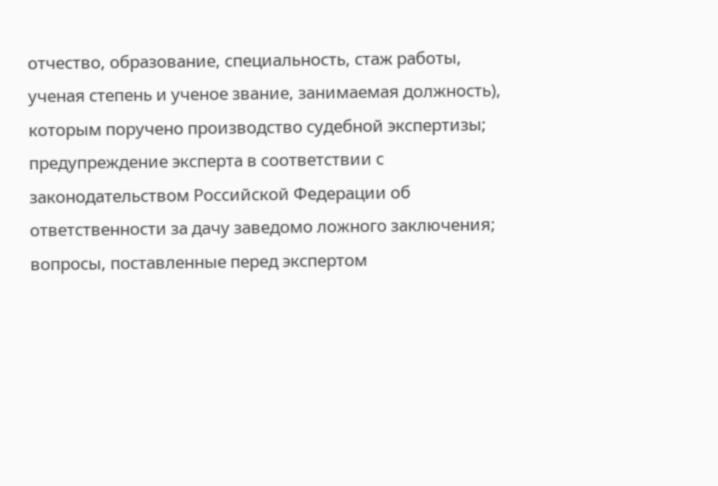отчество, образование, специальность, стаж работы, ученая степень и ученое звание, занимаемая должность), которым поручено производство судебной экспертизы; предупреждение эксперта в соответствии с законодательством Российской Федерации об ответственности за дачу заведомо ложного заключения; вопросы, поставленные перед экспертом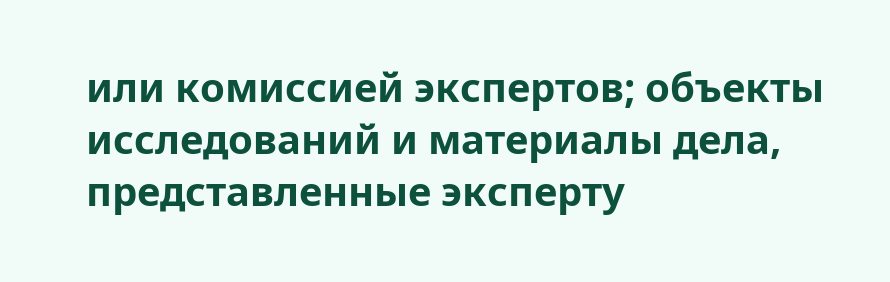или комиссией экспертов; объекты исследований и материалы дела, представленные эксперту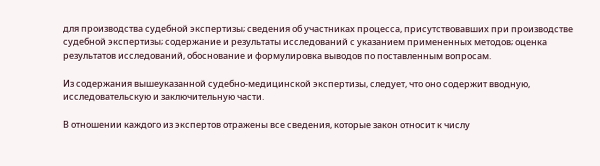для производства судебной экспертизы; сведения об участниках процесса, присутствовавших при производстве судебной экспертизы; содержание и результаты исследований с указанием примененных методов; оценка результатов исследований, обоснование и формулировка выводов по поставленным вопросам.

Из содержания вышеуказанной судебно-медицинской экспертизы, следует, что оно содержит вводную, исследовательскую и заключительную части.

В отношении каждого из экспертов отражены все сведения, которые закон относит к числу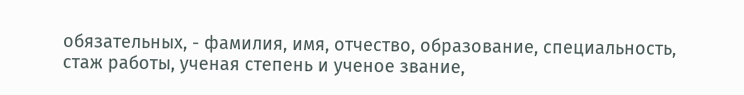обязательных, - фамилия, имя, отчество, образование, специальность, стаж работы, ученая степень и ученое звание,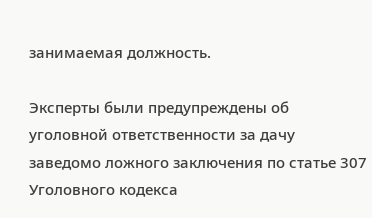занимаемая должность.

Эксперты были предупреждены об уголовной ответственности за дачу заведомо ложного заключения по статье 307 Уголовного кодекса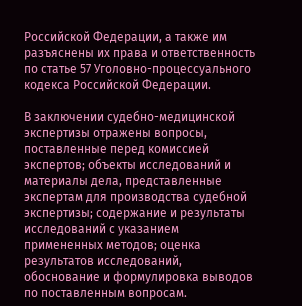Российской Федерации, а также им разъяснены их права и ответственность по статье 57 Уголовно-процессуального кодекса Российской Федерации.

В заключении судебно-медицинской экспертизы отражены вопросы, поставленные перед комиссией экспертов; объекты исследований и материалы дела, представленные экспертам для производства судебной экспертизы; содержание и результаты исследований с указанием примененных методов; оценка результатов исследований, обоснование и формулировка выводов по поставленным вопросам.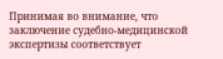Принимая во внимание, что заключение судебно-медицинской экспертизы соответствует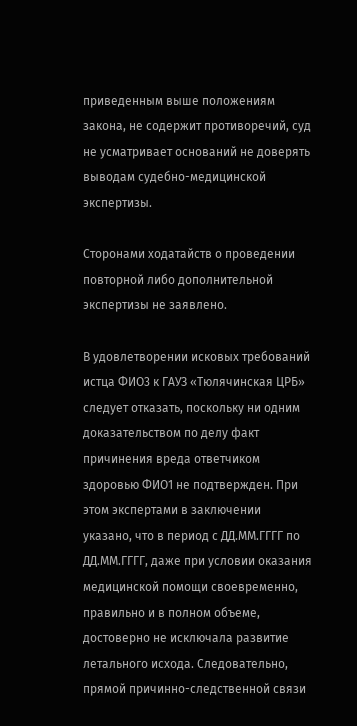приведенным выше положениям закона, не содержит противоречий, суд не усматривает оснований не доверять выводам судебно-медицинской экспертизы.

Сторонами ходатайств о проведении повторной либо дополнительной экспертизы не заявлено.

В удовлетворении исковых требований истца ФИО3 к ГАУЗ «Тюлячинская ЦРБ» следует отказать, поскольку ни одним доказательством по делу факт причинения вреда ответчиком здоровью ФИО1 не подтвержден. При этом экспертами в заключении указано, что в период с ДД.ММ.ГГГГ по ДД.ММ.ГГГГ, даже при условии оказания медицинской помощи своевременно, правильно и в полном объеме, достоверно не исключала развитие летального исхода. Следовательно, прямой причинно-следственной связи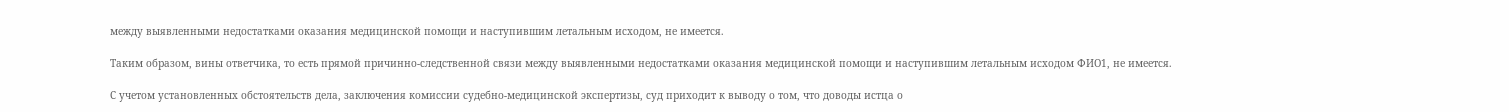между выявленными недостатками оказания медицинской помощи и наступившим летальным исходом, не имеется.

Таким образом, вины ответчика, то есть прямой причинно-следственной связи между выявленными недостатками оказания медицинской помощи и наступившим летальным исходом ФИО1, не имеется.

С учетом установленных обстоятельств дела, заключения комиссии судебно-медицинской экспертизы, суд приходит к выводу о том, что доводы истца о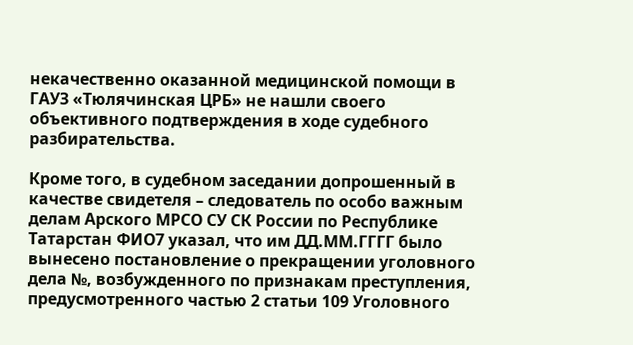некачественно оказанной медицинской помощи в ГАУЗ «Тюлячинская ЦРБ» не нашли своего объективного подтверждения в ходе судебного разбирательства.

Кроме того, в судебном заседании допрошенный в качестве свидетеля – следователь по особо важным делам Арского МРСО СУ СК России по Республике Татарстан ФИО7 указал, что им ДД.ММ.ГГГГ было вынесено постановление о прекращении уголовного дела №, возбужденного по признакам преступления, предусмотренного частью 2 статьи 109 Уголовного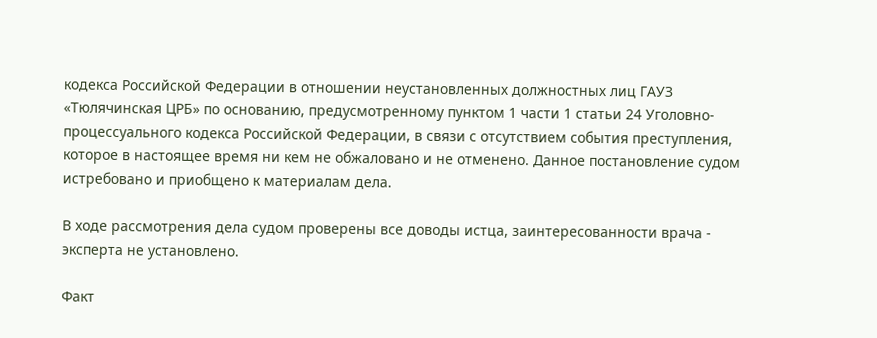кодекса Российской Федерации в отношении неустановленных должностных лиц ГАУЗ «Тюлячинская ЦРБ» по основанию, предусмотренному пунктом 1 части 1 статьи 24 Уголовно-процессуального кодекса Российской Федерации, в связи с отсутствием события преступления, которое в настоящее время ни кем не обжаловано и не отменено. Данное постановление судом истребовано и приобщено к материалам дела.

В ходе рассмотрения дела судом проверены все доводы истца, заинтересованности врача - эксперта не установлено.

Факт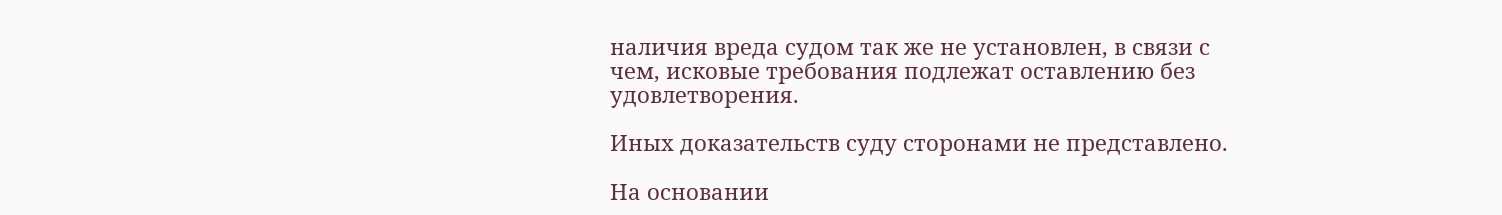наличия вреда судом так же не установлен, в связи с чем, исковые требования подлежат оставлению без удовлетворения.

Иных доказательств суду сторонами не представлено.

На основании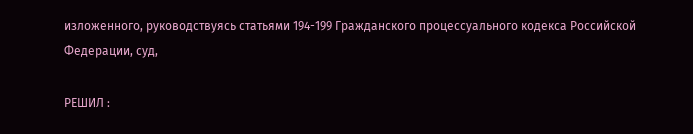изложенного, руководствуясь статьями 194-199 Гражданского процессуального кодекса Российской Федерации, суд,

РЕШИЛ :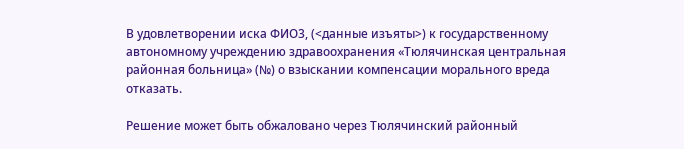В удовлетворении иска ФИО3, (<данные изъяты>) к государственному автономному учреждению здравоохранения «Тюлячинская центральная районная больница» (№) о взыскании компенсации морального вреда отказать.

Решение может быть обжаловано через Тюлячинский районный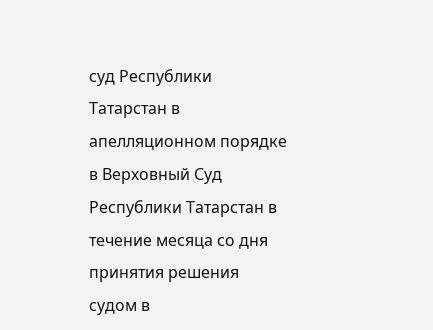суд Республики Татарстан в апелляционном порядке в Верховный Суд Республики Татарстан в течение месяца со дня принятия решения судом в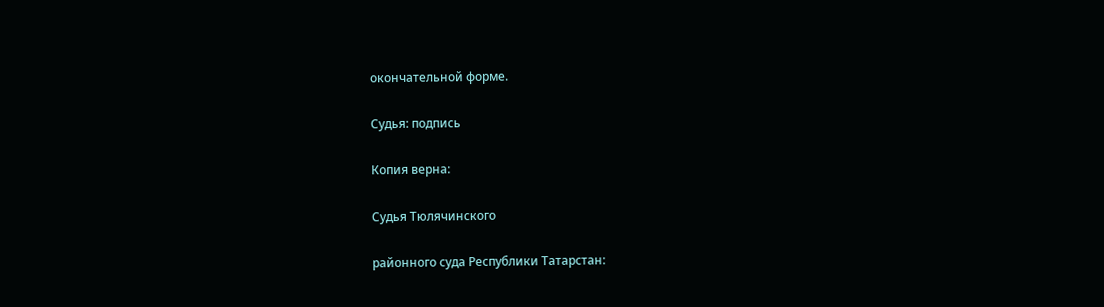окончательной форме.

Судья: подпись

Копия верна:

Судья Тюлячинского

районного суда Республики Татарстан: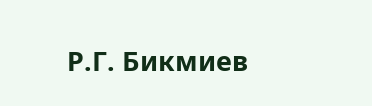Р.Г. Бикмиев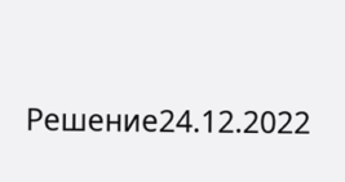Решение24.12.2022